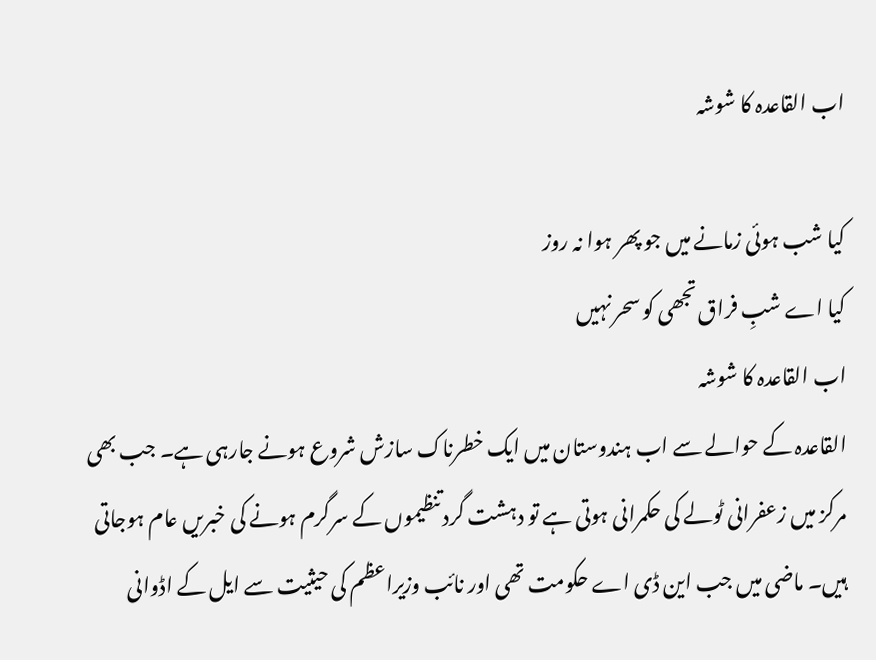اب القاعدہ کا شوشہ

کیا شب ہوئی زمانے میں جو پھر ہوا نہ روز
کیا اے شبِ فراق تجھی کو سحر نہیں
اب القاعدہ کا شوشہ
القاعدہ کے حوالے سے اب ہندوستان میں ایک خطرناک سازش شروع ہونے جارہی ہے۔ جب بھی مرکز میں زعفرانی ٹولے کی حکمرانی ہوتی ہے تو دہشت گرد تنظیموں کے سرگرم ہونے کی خبریں عام ہوجاتی ہیں۔ ماضی میں جب این ڈی اے حکومت تھی اور نائب وزیراعظم کی حیثیت سے ایل کے اڈوانی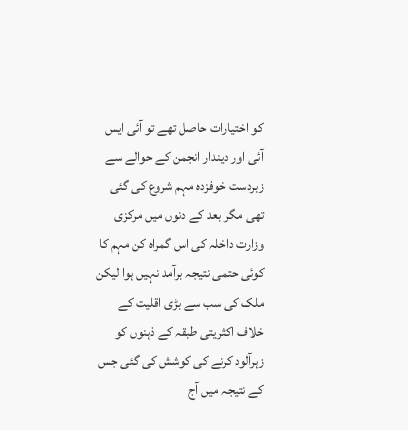کو اختیارات حاصل تھے تو آئی ایس آئی اور دیندار انجمن کے حوالے سے زبردست خوفزدہ مہم شروع کی گئی تھی مگر بعد کے دنوں میں مرکزی وزارت داخلہ کی اس گمراہ کن مہم کا کوئی حتمی نتیجہ برآمد نہیں ہوا لیکن ملک کی سب سے بڑی اقلیت کے خلاف اکثریتی طبقہ کے ذہنوں کو زہرآلود کرنے کی کوشش کی گئی جس کے نتیجہ میں آج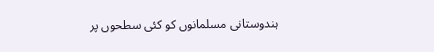ہندوستانی مسلمانوں کو کئی سطحوں پر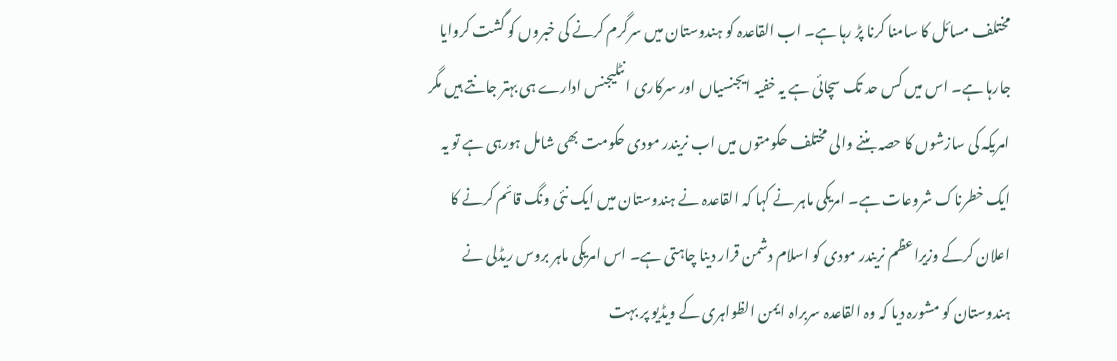مختلف مسائل کا سامنا کرنا پڑ رہا ہے۔ اب القاعدہ کو ہندوستان میں سرگرم کرنے کی خبروں کو گشت کروایا جارہا ہے۔ اس میں کس حد تک سچائی ہے یہ خفیہ ایجنسیاں اور سرکاری انٹلیجنس ادارے ہی بہتر جانتے ہیں مگر امریکہ کی سازشوں کا حصہ بننے والی مختلف حکومتوں میں اب نریندر مودی حکومت بھی شامل ہورہی ہے تو یہ ایک خطرناک شروعات ہے۔ امریکی ماہر نے کہا کہ القاعدہ نے ہندوستان میں ایک نئی ونگ قائم کرنے کا اعلان کرکے وزیراعظم نریندر مودی کو اسلام دشمن قرار دینا چاہتی ہے۔ اس امریکی ماہر بروس ریڈلی نے ہندوستان کو مشورہ دیا کہ وہ القاعدہ سربراہ ایمن الظواہری کے ویڈیو پر بہت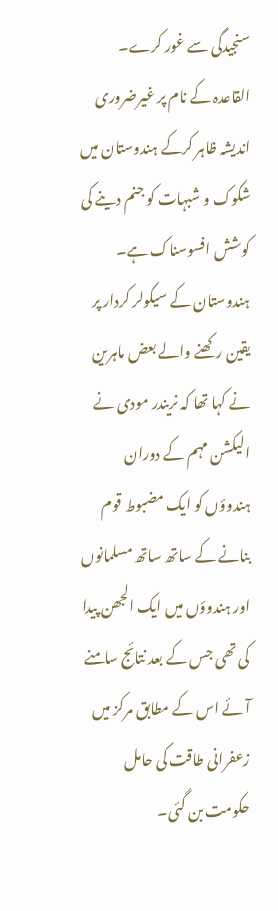سنجیدگی سے غور کرے۔ القاعدہ کے نام پر غیرضروری اندیشہ ظاہر کرکے ہندوستان میں شکوک و شبہات کو جنم دینے کی کوشش افسوسناک ہے۔ ہندوستان کے سیکولر کردار پر یقین رکھنے والے بعض ماہرین نے کہا تھا کہ نریندر مودی نے الیکشن مہم کے دوران ہندوؤں کو ایک مضبوط قوم بنانے کے ساتھ ساتھ مسلمانوں اور ہندوؤں میں ایک الجھن پیدا کی تھی جس کے بعد نتائج سامنے آئے اس کے مطابق مرکز میں زعفرانی طاقت کی حامل حکومت بن گئی۔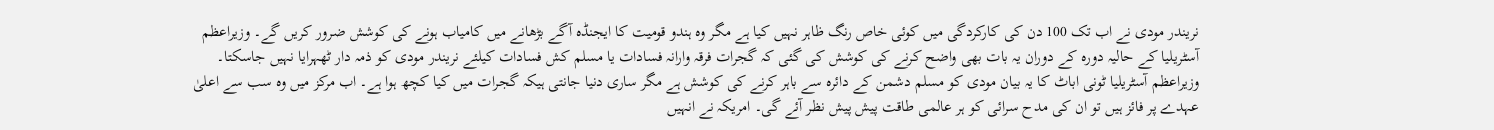نریندر مودی نے اب تک 100 دن کی کارکردگی میں کوئی خاص رنگ ظاہر نہیں کیا ہے مگر وہ ہندو قومیت کا ایجنڈہ آگے بڑھانے میں کامیاب ہونے کی کوشش ضرور کریں گے۔ وزیراعظم آسٹریلیا کے حالیہ دورہ کے دوران یہ بات بھی واضح کرنے کی کوشش کی گئی کہ گجرات فرقہ وارانہ فسادات یا مسلم کش فسادات کیلئے نریندر مودی کو ذمہ دار ٹھہرایا نہیں جاسکتا۔ وزیراعظم آسٹریلیا ٹونی اباٹ کا یہ بیان مودی کو مسلم دشمن کے دائرہ سے باہر کرنے کی کوشش ہے مگر ساری دنیا جانتی ہیکہ گجرات میں کیا کچھ ہوا ہے۔ اب مرکز میں وہ سب سے اعلیٰ عہدے پر فائز ہیں تو ان کی مدح سرائی کو ہر عالمی طاقت پیش پیش نظر آئے گی۔ امریکہ نے انہیں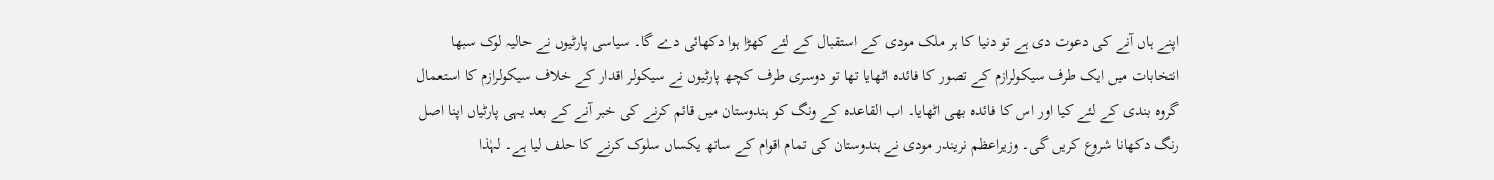اپنے ہاں آنے کی دعوت دی ہے تو دنیا کا ہر ملک مودی کے استقبال کے لئے کھڑا ہوا دکھائی دے گا۔ سیاسی پارٹیوں نے حالیہ لوک سبھا انتخابات میں ایک طرف سیکولرازم کے تصور کا فائدہ اٹھایا تھا تو دوسری طرف کچھ پارٹیوں نے سیکولر اقدار کے خلاف سیکولرازم کا استعمال گروہ بندی کے لئے کیا اور اس کا فائدہ بھی اٹھایا۔ اب القاعدہ کے ونگ کو ہندوستان میں قائم کرنے کی خبر آنے کے بعد یہی پارٹیاں اپنا اصل رنگ دکھانا شروع کریں گی۔ وزیراعظم نریندر مودی نے ہندوستان کی تمام اقوام کے ساتھ یکساں سلوک کرنے کا حلف لیا ہے۔ لہٰذا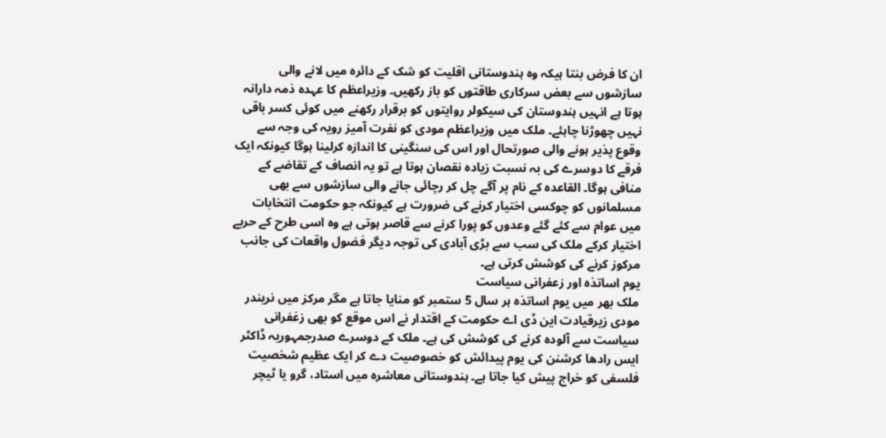ان کا فرض بنتا ہیکہ وہ ہندوستانی اقلیت کو شک کے دائرہ میں لانے والی سازشوں سے بعض سرکاری طاقتوں کو باز رکھیں۔ وزیراعظم کا عہدہ ذمہ دارانہ ہوتا ہے انہیں ہندوستان کی سیکولر روایتوں کو برقرار رکھنے میں کوئی کسر باقی نہیں چھوڑنا چاہئے۔ ملک میں وزیراعظم مودی کو نفرت آمیز رویہ کی وجہ سے وقوع پذیر ہونے والی صورتحال اور اس کی سنگینی کا اندازہ کرلینا ہوگا کیونکہ ایک فرقے کا دوسرے کی بہ نسبت زیادہ نقصان ہوتا ہے تو یہ انصاف کے تقاضے کے منافی ہوگا۔ القاعدہ کے نام پر آگے چل کر رچائی جانے والی سازشوں سے بھی مسلمانوں کو چوکسی اختیار کرنے کی ضرورت ہے کیونکہ جو حکومت انتخابات میں عوام سے کئے گئے وعدوں کو پورا کرنے سے قاصر ہوتی ہے وہ اسی طرح کے حربے اختیار کرکے ملک کی سب سے بڑی آبادی کی توجہ دیگر فضول واقعات کی جانب مرکوز کرنے کی کوشش کرتی ہے۔
یوم اساتذہ اور زعفرانی سیاست
ملک بھر میں یوم اساتذہ ہر سال 5 ستمبر کو منایا جاتا ہے مگر مرکز میں نریندر مودی زیرقیادت این ڈی اے حکومت کے اقتدار نے اس موقع کو بھی زغفرانی سیاست سے آلودہ کرنے کی کوشش کی ہے۔ ملک کے دوسرے صدرجمہوریہ ڈاکٹر ایس رادھا کرشنن کی یوم پیدائش کو خصوصیت دے کر ایک عظیم شخصیت فلسفی کو خراج پیش کیا جاتا ہے۔ ہندوستانی معاشرہ میں استاد، گرو یا ٹیچر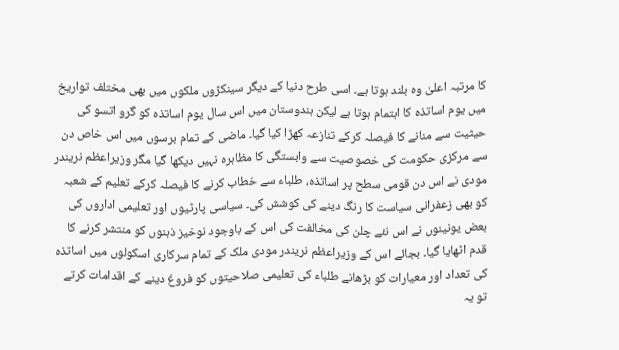کا مرتبہ اعلیٰ وہ بلند ہوتا ہے۔ اسی طرح دنیا کے دیگر سینکڑوں ملکوں میں بھی مختلف تواریخ میں یوم اساتذہ کا اہتمام ہوتا ہے لیکن ہندوستان میں اس سال یوم اساتذہ کو گرو اتسو کی حیثیت سے منانے کا فیصلہ کرکے تنازعہ کھڑا کیا گیا۔ ماضی کے تمام برسوں میں اس خاص دن سے مرکزی حکومت کی خصوصیت سے وابستگی کا مظاہرہ نہیں دیکھا گیا مگر وزیراعظم نریندر مودی نے اس دن قومی سطح پر اساتذہ، طلباء سے خطاب کرنے کا فیصلہ کرکے تعلیم کے شعبہ کو بھی زعفرانی سیاست کا رنگ دینے کی کوشش کی۔ سیاسی پارٹیوں اور تعلیمی اداروں کی بعض یونینوں نے اس نئے چلن کی مخالفت کی اس کے باوجود نوخیز ذہنوں کو منتشر کرنے کا قدم اٹھایا گیا۔ بجائے اس کے وزیراعظم نریندر مودی ملک کے تمام سرکاری اسکولوں میں اساتذہ کی تعداد اور معیارات کو بڑھانے طلباء کی تعلیمی صلاحیتوں کو فروغ دینے کے اقدامات کرتے تو یہ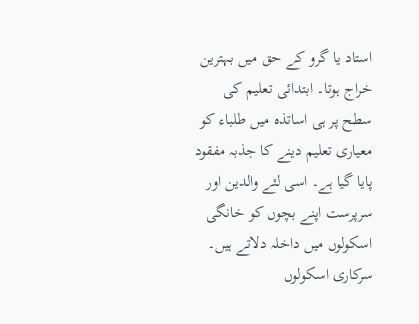استاد یا گرو کے حق میں بہترین خراج ہوتا۔ ابتدائی تعلیم کی سطح پر ہی اساتذہ میں طلباء کو معیاری تعلیم دینے کا جذبہ مفقود پایا گیا ہے۔ اسی لئے والدین اور سرپرست اپنے بچوں کو خانگی اسکولوں میں داخلہ دلاتے ہیں۔ سرکاری اسکولوں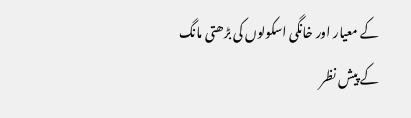کے معیار اور خانگی اسکولوں کی بڑھتی مانگ کے پیش نظر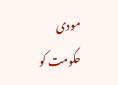مودی حکومت کو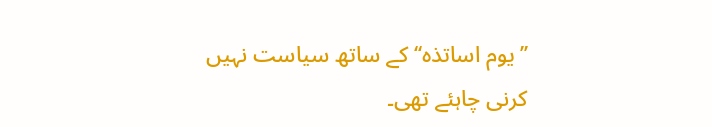’’یوم اساتذہ‘‘ کے ساتھ سیاست نہیں کرنی چاہئے تھی۔